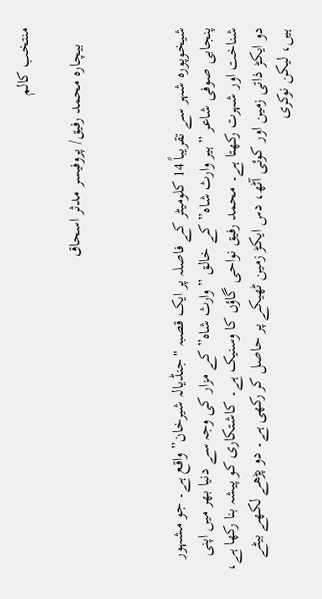منتخب کالم

    بیچارہ محمد رفیق/ پروفیسر مدثر اسحاق



شیخوپورہ شہر سے تقریباً 14 کلومیٹر کے فاصلہ پر ایک قصبہ "جنڈیالہ شیرخان” واقع ہے۔ جو مشہور پنجابی صوفی شاعر ” ہیر وارث شاہ” کے خالق ” وارث شاہ” کے مزار کی وجہ سے دنیا بھر میں اپنی شناخت اور شہرت رکھتا ہے۔ محمد رفیق نواحی گاؤں کا وسنیک ہے۔ کاشتکاری کو پیشہ بنا رکھا ہے، دو ایکڑ ذاتی زمین اور کوئی آٹھ، دس ایکڑ زمین ٹھیکے پر حاصل کر رکھی ہے۔ دو پڑھے لکھے بیٹے ہیں، لیکن نوکری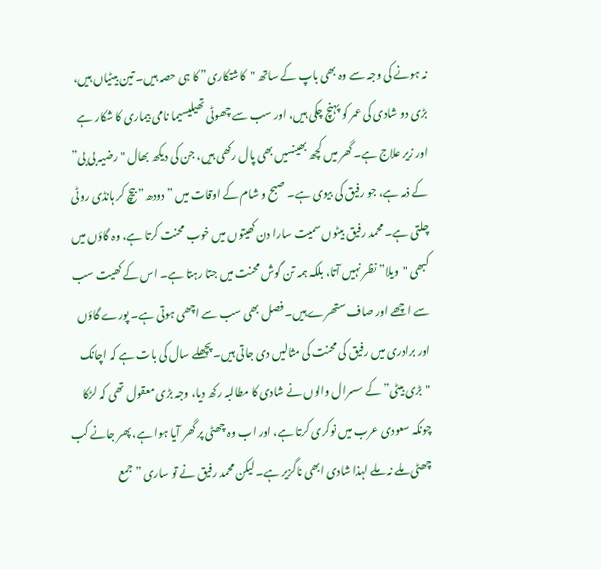نہ ہونے کی وجہ سے وہ بھی باپ کے ساتھ "کاشتکاری” کا ہی حصہ ہیں۔ تین بیٹیاں ہیں، بڑی دو شادی کی عمر کو پہنچ چکی ہیں، اور سب سے چھوٹی تھیلیسیما نامی بیماری کا شکار ہے اور زیر علاج ہے۔ گھر میں کچھ بھینسیں بھی پال رکھی ہیں، جن کی دیکھ بھال "رضیہ بی بی” کے ذمہ ہے، جو رفیق کی بیوی ہے۔ صبح و شام کے اوقات میں ” دودھ” بیچ کر ہانڈی روٹی چلتی ہے۔ محمد رفیق بیٹوں سمیت سارا دن کھیتوں میں خوب محنت کرتا ہے، وہ گاؤں میں کبھی "ویلا” نظر نہیں آتا، بلکہ ہمہ تن گوش محنت میں جتا رہتا ہے۔ اس کے کھیت سب سے اچھے اور صاف ستھرے ہیں۔ فصل بھی سب سے اچھی ہوتی ہے۔ پورے گاؤں اور برادری میں رفیق کی محنت کی مثالیں دی جاتی ہیں۔ پچھلے سال کی بات ہے کہ اچانک "بڑی بیٹی” کے سسرال والوں نے شادی کا مطالبہ رکھ دیا، وجہ بڑی معقول تھی کہ لڑکا چونکہ سعودی عرب میں نوکری کرتا ہے، اور اب وہ چھٹی پر گھر آیا ہوا ہے، پھر جانے کب چھٹی ملے نہ ملے لہذا شادی ابھی ناگزیر ہے۔ لیکن محمد رفیق نے تو ساری ” جمع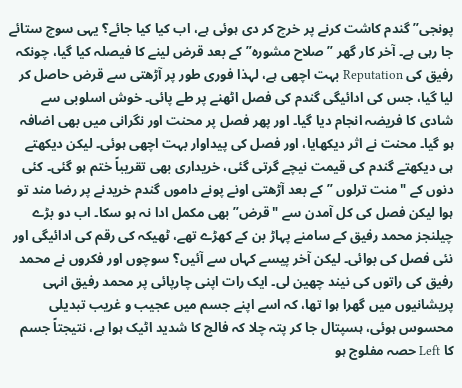پونجی” گندم کاشت کرنے پر خرچ کر دی ہوئی ہے، اب کیا کیا جائے؟ یہی سوچ ستائے جا رہی ہے۔ آخر کار گھر ” صلاح مشورہ” کے بعد قرض لینے کا فیصلہ کیا گیا، چونکہ رفیق کی Reputation بہت اچھی ہے، لہذا فوری طور پر آڑھتی سے قرض حاصل کر لیا گیا، جس کی ادائیگی گندم کی فصل اٹھنے پر طے پائی۔ خوش اسلوبی سے شادی کا فریضہ انجام دیا گیا۔ اور پھر فصل پر محنت اور نگرانی میں بھی اضافہ ہو گیا۔ محنت نے اثر دیکھایا، اور فصل کی پیداوار بہت اچھی ہوئی۔ لیکن دیکھتے ہی دیکھتے گندم کی قیمت نیچے گرتی گئی، خریداری بھی تقریباً ختم ہو گئی۔ کئی دنوں کے "منت ترلوں ” کے بعد آڑھتی اونے پونے داموں گندم خریدنے پر رضا مند تو ہوا لیکن فصل کی کل آمدن سے "قرض” بھی مکمل ادا نہ ہو سکا۔ اب دو بڑے چیلنجز محمد رفیق کے سامنے پہاڑ بن کے کھڑے تھے، ٹھیکہ کی رقم کی ادائیگی اور نئی فصل کی بوائی۔ لیکن آخر پیسے کہاں سے آئیں؟ سوچوں اور فکروں نے محمد رفیق کی راتوں کی نیند چھین لی۔ ایک رات اپنی چارپائی پر محمد رفیق انہی پریشانیوں میں گھرا ہوا تھا، کہ اسے اپنے جسم میں عجیب و غریب تبدیلی محسوس ہوئی، ہسپتال جا کر پتہ چلا کہ فالج کا شدید اٹیک ہوا ہے، نتیجتاً جسم کا Left حصہ مفلوج ہو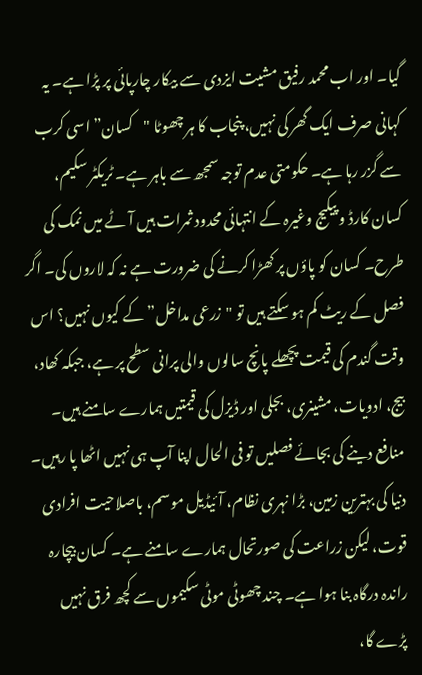گیا۔ اور اب محمد رفیق مشیت ایزدی سے بیکار چارپائی پر پڑا ہے۔ یہ کہانی صرف ایک گھر کی نہیں، پنجاب کا ہر چھوٹا "کسان” اسی کرب سے گزر رہا ہے۔ حکومتی عدم توجہ سمجھ سے باہر ہے۔ ٹریکٹر سکیم، کسان کارڈ و پیکیج وغیرہ کے انتہائی محدود ثمرات ہیں آٹے میں نمک کی طرح۔ کسان کو پاؤں پر کھڑا کرنے کی ضرورت ہے نہ کہ لاروں کی۔ اگر فصل کے ریٹ کم ہو سکتے ہیں تو "زرعی مداخل” کے کیوں نہیں؟ اس وقت گندم کی قیمت پچھلے پانچ سالوں والی پرانی سطح پر ہے، جبکہ کھاد، بیج، ادویات، مشینری، بجلی اور ڈیزل کی قیمتیں ہمارے سامنے ہیں۔ منافع دینے کی بجائے فصلیں تو فی الحال اپنا آپ ہی نہیں اٹھا پا رہیں۔ دنیا کی بہترین زمین، بڑا نہری نظام، آئیڈیل موسم، باصلاحیت افرادی قوت، لیکن زراعت کی صورتحال ہمارے سامنے ہے۔ کسان بیچارہ راندہ درگاہ بنا ہوا ہے۔ چند چھوٹی موٹی سکیموں سے کچھ فرق نہیں پڑے گا،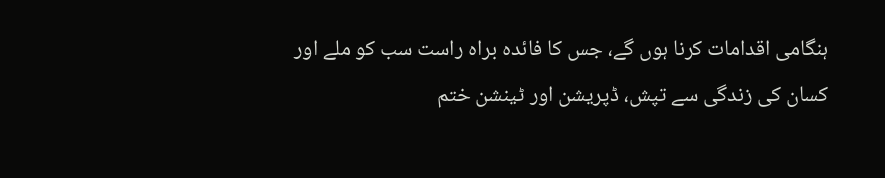ہنگامی اقدامات کرنا ہوں گے، جس کا فائدہ براہ راست سب کو ملے اور کسان کی زندگی سے تپش، ڈپریشن اور ٹینشن ختم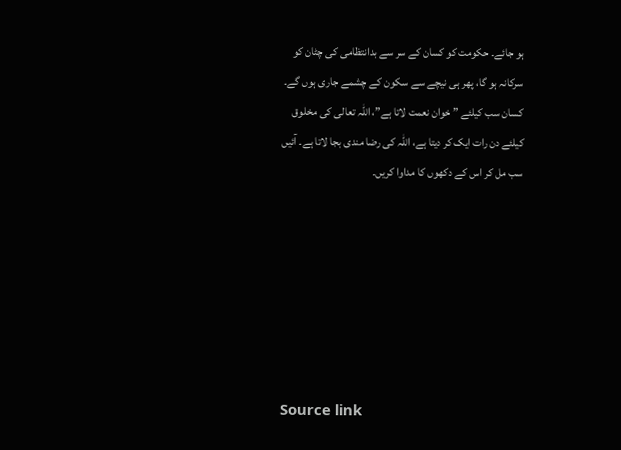ہو جائے۔ حکومت کو کسان کے سر سے بدانتظامی کی چٹان کو سرکانہ ہو گا، پھر ہی نیچے سے سکون کے چشمے جاری ہوں گے۔ کسان سب کیلئے ” خوان نعمت لاتا ہے”، اللہ تعالی کی مخلوق کیلئے دن رات ایک کر دیتا ہے، اللہ کی رضا مندی بجا لاتا ہے۔ آئیں سب مل کر اس کے دکھوں کا مداوا کریں۔







Source link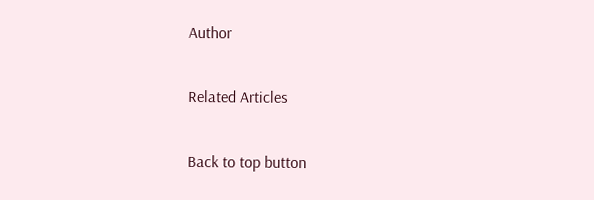Author

Related Articles

Back to top button